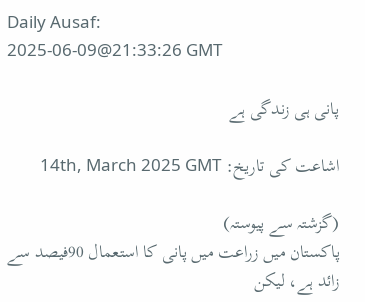Daily Ausaf:
2025-06-09@21:33:26 GMT

پانی ہی زندگی ہے

اشاعت کی تاریخ: 14th, March 2025 GMT

(گزشتہ سے پیوستہ)
پاکستان میں زراعت میں پانی کا استعمال 90فیصد سے زائد ہے، لیکن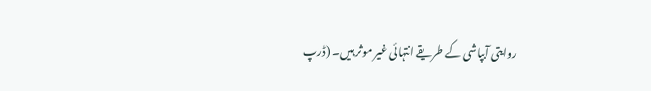روایتی آبپاشی کے طریقے انتہائی غیر موثر ہیں۔ (ڈرپ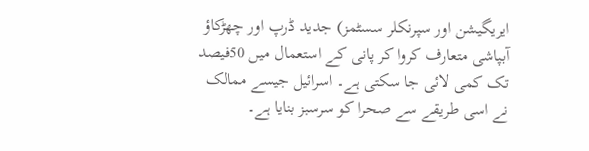ایریگیشن اور سپرنکلر سسٹمز) جدید ڈرپ اور چھڑکاؤ آبپاشی متعارف کروا کر پانی کے استعمال میں 50فیصد تک کمی لائی جا سکتی ہے۔ اسرائیل جیسے ممالک نے اسی طریقے سے صحرا کو سرسبز بنایا ہے۔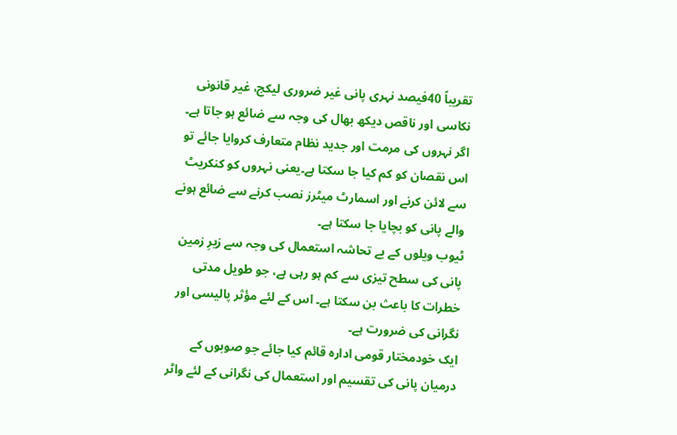تقریباً 40فیصد نہری پانی غیر ضروری لیکج، غیر قانونی نکاسی اور ناقص دیکھ بھال کی وجہ سے ضائع ہو جاتا ہے۔ اگر نہروں کی مرمت اور جدید نظام متعارف کروایا جائے تو اس نقصان کو کم کیا جا سکتا ہے۔یعنی نہروں کو کنکریٹ سے لائن کرنے اور اسمارٹ میٹرز نصب کرنے سے ضائع ہونے والے پانی کو بچایا جا سکتا ہے۔
ٹیوب ویلوں کے بے تحاشہ استعمال کی وجہ سے زیرِ زمین پانی کی سطح تیزی سے کم ہو رہی ہے، جو طویل مدتی خطرات کا باعث بن سکتا ہے۔ اس کے لئے مؤثر پالیسی اور نگرانی کی ضرورت ہے۔
ایک خودمختار قومی ادارہ قائم کیا جائے جو صوبوں کے درمیان پانی کی تقسیم اور استعمال کی نگرانی کے لئے واٹر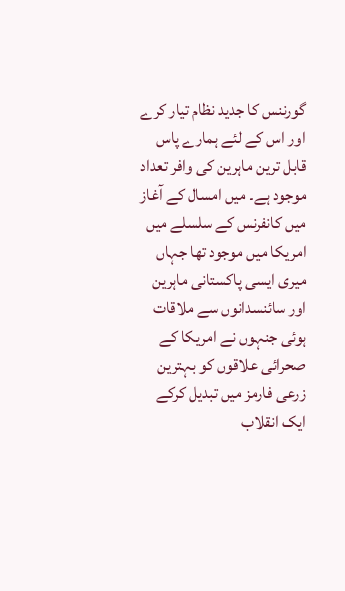گورننس کا جدید نظام تیار کرے اور اس کے لئے ہمارے پاس قابل ترین ماہرین کی وافر تعداد موجود ہے۔ میں امسال کے آغاز میں کانفرنس کے سلسلے میں امریکا میں موجود تھا جہاں میری ایسی پاکستانی ماہرین اور سائنسدانوں سے ملاقات ہوئی جنہوں نے امریکا کے صحرائی علاقوں کو بہترین زرعی فارمز میں تبدیل کرکے ایک انقلاب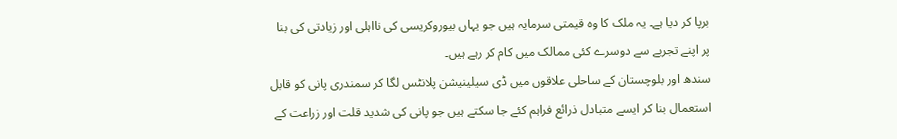برپا کر دیا ہے۔ یہ ملک کا وہ قیمتی سرمایہ ہیں جو یہاں بیوروکریسی کی نااہلی اور زیادتی کی بنا پر اپنے تجربے سے دوسرے کئی ممالک میں کام کر رہے ہیں۔
سندھ اور بلوچستان کے ساحلی علاقوں میں ڈی سیلینیشن پلانٹس لگا کر سمندری پانی کو قابل استعمال بنا کر ایسے متبادل ذرائع فراہم کئے جا سکتے ہیں جو پانی کی شدید قلت اور زراعت کے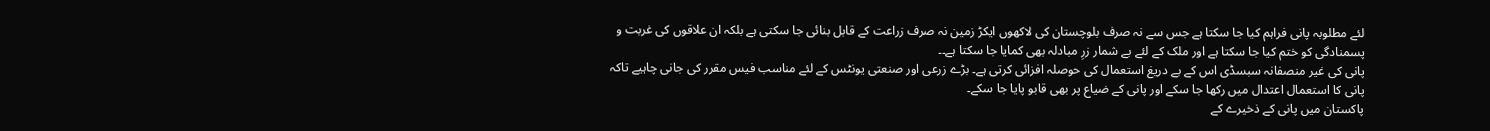لئے مطلوبہ پانی فراہم کیا جا سکتا ہے جس سے نہ صرف بلوچستان کی لاکھوں ایکڑ زمین نہ صرف زراعت کے قابل بنائی جا سکتی ہے بلکہ ان علاقوں کی غربت و پسمنادگی کو ختم کیا جا سکتا ہے اور ملک کے لئے بے شمار زرِ مبادلہ بھی کمایا جا سکتا ہے۔۔
پانی کی غیر منصفانہ سبسڈی اس کے بے دریغ استعمال کی حوصلہ افزائی کرتی ہے۔ بڑے زرعی اور صنعتی یونٹس کے لئے مناسب فیس مقرر کی جانی چاہیے تاکہ پانی کا استعمال اعتدال میں رکھا جا سکے اور پانی کے ضیاع پر بھی قابو پایا جا سکے۔
پاکستان میں پانی کے ذخیرے کے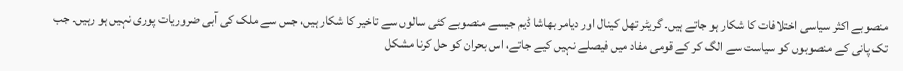منصوبے اکثر سیاسی اختلافات کا شکار ہو جاتے ہیں۔ گریٹر تھل کینال اور دیامر بھاشا ڈیم جیسے منصوبے کئی سالوں سے تاخیر کا شکار ہیں، جس سے ملک کی آبی ضروریات پوری نہیں ہو رہیں۔ جب تک پانی کے منصوبوں کو سیاست سے الگ کر کے قومی مفاد میں فیصلے نہیں کیے جاتے، اس بحران کو حل کرنا مشکل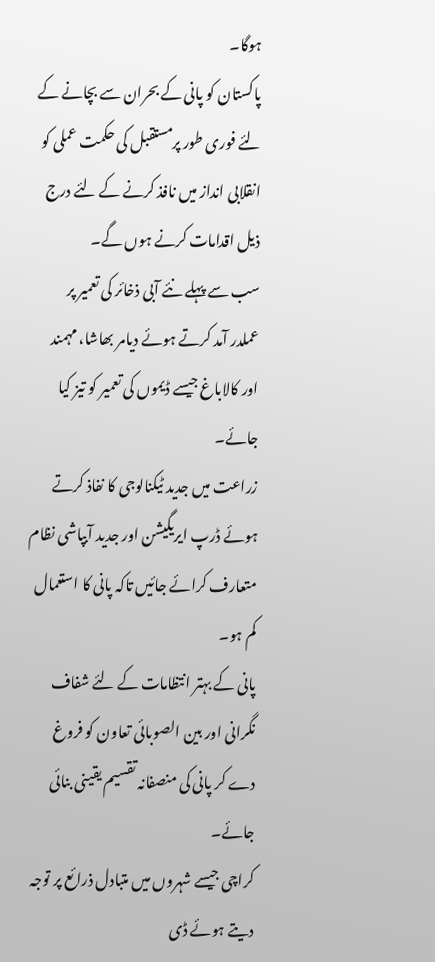ہوگا۔
پاکستان کو پانی کے بحران سے بچانے کے لئے فوری طور پرمستقبل کی حکمت عملی کو انقلابی انداز میں نافذ کرنے کے لئے درج ذیل اقدامات کرنے ہوں گے۔
سب سے پہلے نئے آبی ذخائر کی تعمیر پر عملدر آمد کرتے ہوئے دیامر بھاشا، مہمند اور کالاباغ جیسے ڈیموں کی تعمیر کو تیز کیا جائے۔
زراعت میں جدید ٹیکنالوجی کا نفاذ کرتے ہوئے ڈرپ ایریگیشن اور جدید آبپاشی نظام متعارف کرائے جائیں تاکہ پانی کا استعمال کم ہو۔
پانی کے بہتر انتظامات کے لئے شفاف نگرانی اور بین الصوبائی تعاون کو فروغ دے کر پانی کی منصفانہ تقسیم یقینی بنائی جائے۔
کراچی جیسے شہروں میں متبادل ذرائع پر توجہ دیتے ہوئے ڈی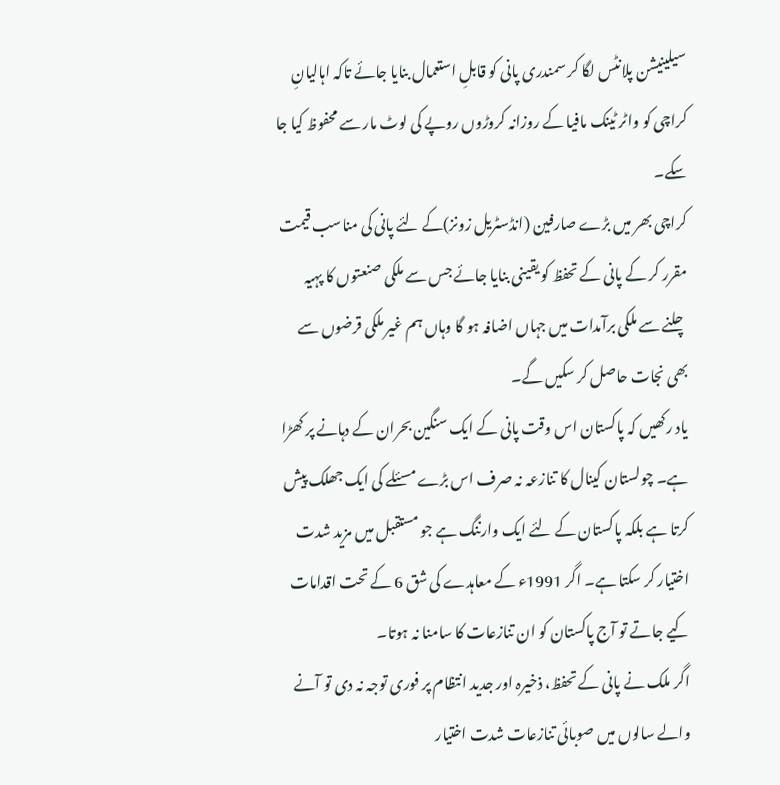سیلینیشن پلانٹس لگا کر سمندری پانی کو قابلِ استعمال بنایا جائے تاکہ اہالیانِ کراچی کو واٹر ٹینک مافیا کے روزانہ کروڑوں روپے کی لوٹ مار سے محفوظ کیا جا سکے۔
کراچی بھر میں بڑے صارفین (انڈسٹریل زونز)کے لئے پانی کی مناسب قیمت مقرر کر کے پانی کے تحفظ کو یقینی بنایا جائے جس سے ملکی صنعتوں کا پہیہ چلنے سے ملکی برآمدات میں جہاں اضافہ ہو گا وہاں ہم غیر ملکی قرضوں سے بھی نجات حاصل کر سکیں گے۔
یاد رکھیں کہ پاکستان اس وقت پانی کے ایک سنگین بحران کے دہانے پر کھڑا ہے۔ چولستان کینال کا تنازعہ نہ صرف اس بڑے مسئلے کی ایک جھلک پیش کرتا ہے بلکہ پاکستان کے لئے ایک وارننگ ہے جو مستقبل میں مزید شدت اختیار کر سکتا ہے۔ اگر 1991ء کے معاہدے کی شق 6 کے تحت اقدامات کیے جاتے تو آج پاکستان کو ان تنازعات کا سامنا نہ ہوتا۔
اگر ملک نے پانی کے تحفظ، ذخیرہ اور جدید انتظام پر فوری توجہ نہ دی تو آنے والے سالوں میں صوبائی تنازعات شدت اختیار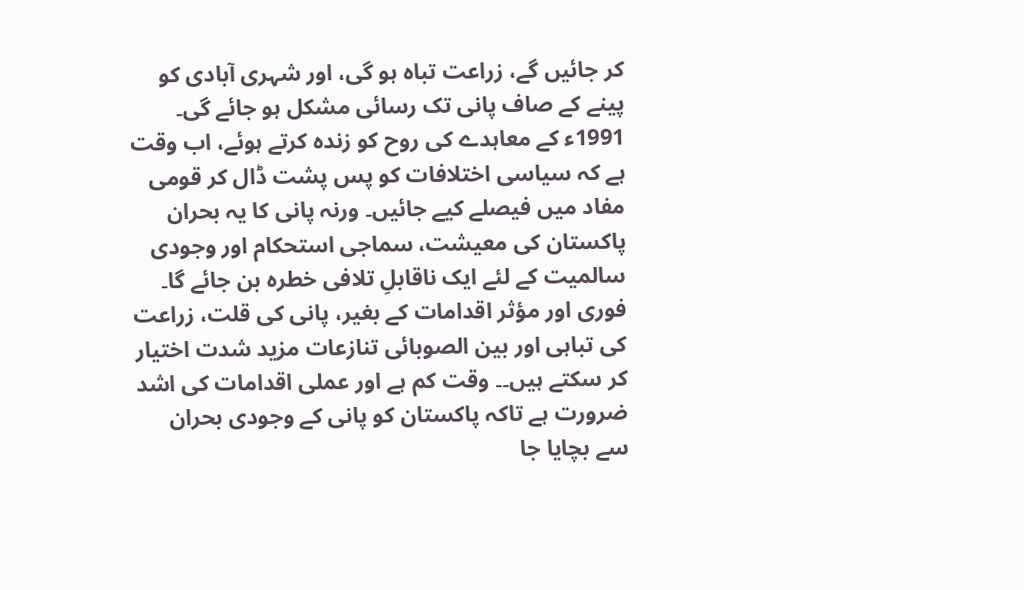کر جائیں گے، زراعت تباہ ہو گی، اور شہری آبادی کو پینے کے صاف پانی تک رسائی مشکل ہو جائے گی۔ 1991ء کے معاہدے کی روح کو زندہ کرتے ہوئے، اب وقت ہے کہ سیاسی اختلافات کو پس پشت ڈال کر قومی مفاد میں فیصلے کیے جائیں۔ ورنہ پانی کا یہ بحران پاکستان کی معیشت، سماجی استحکام اور وجودی سالمیت کے لئے ایک ناقابلِ تلافی خطرہ بن جائے گا۔ فوری اور مؤثر اقدامات کے بغیر، پانی کی قلت، زراعت کی تباہی اور بین الصوبائی تنازعات مزید شدت اختیار کر سکتے ہیں۔۔ وقت کم ہے اور عملی اقدامات کی اشد ضرورت ہے تاکہ پاکستان کو پانی کے وجودی بحران سے بچایا جا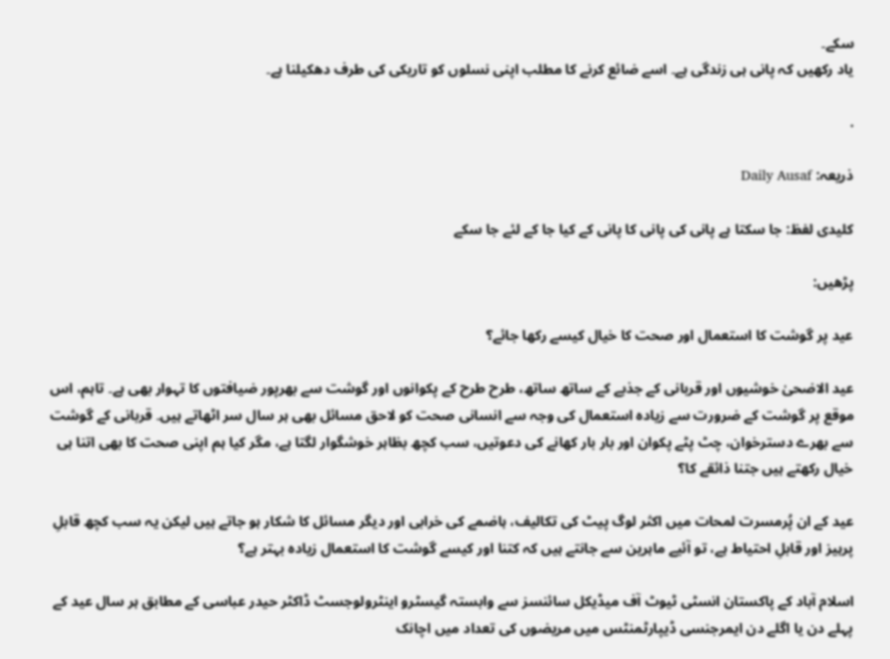سکے۔
یاد رکھیں کہ پانی ہی زندگی ہے۔ اسے ضائع کرنے کا مطلب اپنی نسلوں کو تاریکی کی طرف دھکیلنا ہے۔

.

ذریعہ: Daily Ausaf

کلیدی لفظ: جا سکتا ہے پانی کی پانی کا پانی کے کیا جا کے لئے جا سکے

پڑھیں:

عید پر گوشت کا استعمال اور صحت کا خیال کیسے رکھا جائے؟

عید الاضحیٰ خوشیوں اور قربانی کے جذبے کے ساتھ ساتھ، طرح طرح کے پکوانوں اور گوشت سے بھرپور ضیافتوں کا تہوار بھی ہے۔ تاہم، اس موقع پر گوشت کے ضرورت سے زیادہ استعمال کی وجہ سے انسانی صحت کو لاحق مسائل بھی ہر سال سر اٹھاتے ہیں۔ قربانی کے گوشت سے بھرے دسترخوان، چٹ پٹے پکوان اور بار بار کھانے کی دعوتیں، سب کچھ بظاہر خوشگوار لگتا ہے، مگر کیا ہم اپنی صحت کا بھی اتنا ہی خیال رکھتے ہیں جتنا ذائقے کا؟

عید کے ان پُرمسرت لمحات میں اکثر لوگ پیٹ کی تکالیف، ہاضمے کی خرابی اور دیگر مسائل کا شکار ہو جاتے ہیں لیکن یہ سب کچھ قابلِ پرہیز اور قابلِ احتیاط ہے، تو آئیے ماہرین سے جانتے ہیں کہ کتنا اور کیسے گوشت کا استعمال زیادہ بہتر ہے؟

اسلام آباد کے پاکستان انسٹی ٹیوٹ آف میڈیکل سائنسز سے وابستہ گیسٹرو اینٹرولوجسٹ ڈاکٹر حیدر عباسی کے مطابق ہر سال عید کے پہلے دن یا اگلے دن ایمرجنسی ڈیپارٹمنٹس میں مریضوں کی تعداد میں اچانک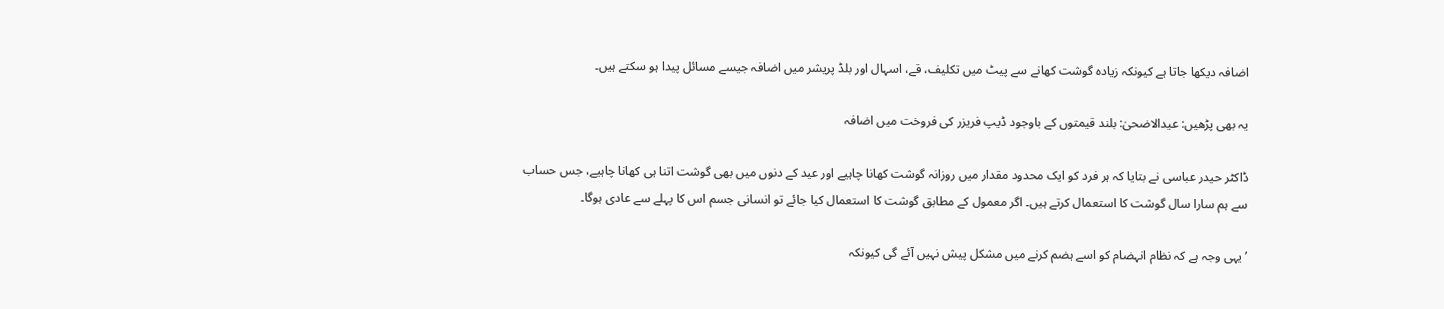اضافہ دیکھا جاتا ہے کیونکہ زیادہ گوشت کھانے سے پیٹ میں تکلیف، قے، اسہال اور بلڈ پریشر میں اضافہ جیسے مسائل پیدا ہو سکتے ہیں۔

یہ بھی پڑھیں: عیدالاضحیٰ: بلند قیمتوں کے باوجود ڈیپ فریزر کی فروخت میں اضافہ

ڈاکٹر حیدر عباسی نے بتایا کہ ہر فرد کو ایک محدود مقدار میں روزانہ گوشت کھانا چاہیے اور عید کے دنوں میں بھی گوشت اتنا ہی کھانا چاہیے، جس حساب سے ہم سارا سال گوشت کا استعمال کرتے ہیں۔ اگر معمول کے مطابق گوشت کا استعمال کیا جائے تو انسانی جسم اس کا پہلے سے عادی ہوگا۔

’یہی وجہ ہے کہ نظام انہضام کو اسے ہضم کرنے میں مشکل پیش نہیں آئے گی کیونکہ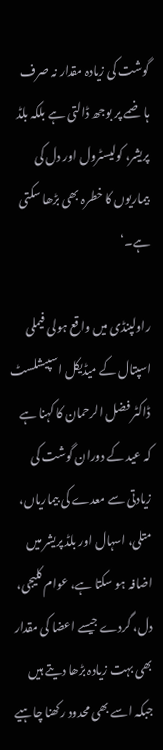گوشت کی زیادہ مقدار نہ صرف ہاضمے پر بوجھ ڈالتی ہے بلکہ بلڈ پریشر، کولیسٹرول اور دل کی بیماریوں کا خطرہ بھی بڑھا سکتی ہے۔‘

راولپنڈی میں واقع ہولی فیملی اسپتال کے میڈیکل اسپیشلسٹ ڈاکٹر فضل الرحمان کا کہنا ہے کہ عید کے دوران گوشت کی زیادتی سے معدے کی بیماریاں، متلی، اسہال اور بلڈ پریشر میں اضافہ ہو سکتا ہے، عوام کلیجی، دل، گردے جیسے اعضا کی مقدار بھی بہت زیادہ بڑھا دیتے ہیں جبکہ اسے بھی محدود رکھنا چاہیے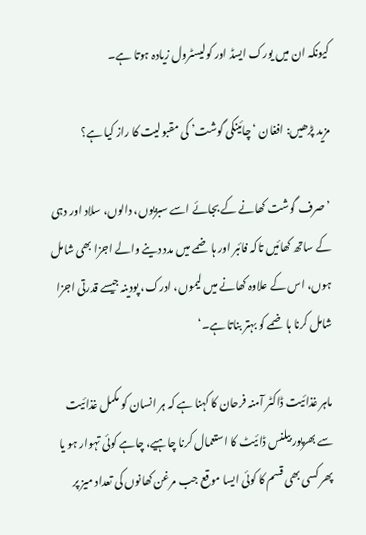کیونکہ ان میں یورک ایسڈ اور کولیسٹرول زیادہ ہوتا ہے۔

مزید پڑھیں: افغان ‘چائینکی گوشت’ کی مقبولیت کا راز کیا ہے؟

’صرف گوشت کھانے کے بجائے اسے سبزیوں، دالوں، سلاد اور دہی کے ساتھ کھائیں تاکہ فائبر اور ہاضمے میں مدد دینے والے اجزا بھی شامل ہوں، اس کے علاوہ کھانے میں لیموں، ادرک، پودینہ جیسے قدرتی اجزا شامل کرنا ہاضمے کو بہتر بناتا ہے۔‘

ماہر غذائیت ڈاکٹر آمنہ فرحان کا کہنا ہے کہ ہر انسان کو مکمل غذائیت سے بھرپور بیلنس ڈائیٹ کا استعمال کرنا چاہیے، چاہے کوئی تہوار ہو یا پھر کسی بھی قسم کا کوئی ایسا موقع جب مرغن کھانوں کی تعداد میز پر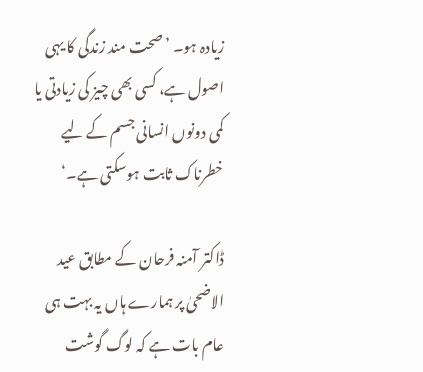زیادہ ہو۔ ’صحت مند زندگی کا یہی اصول ہے، کسی بھی چیز کی زیادتی یا کمی دونوں انسانی جسم کے لیے خطرناک ثابت ہوسکتی ہے۔‘

ڈاکتر آمنہ فرحان کے مطابق عید الاضحیٰ پر ہمارے ہاں یہ بہت ہی عام بات ہے کہ لوگ گوشت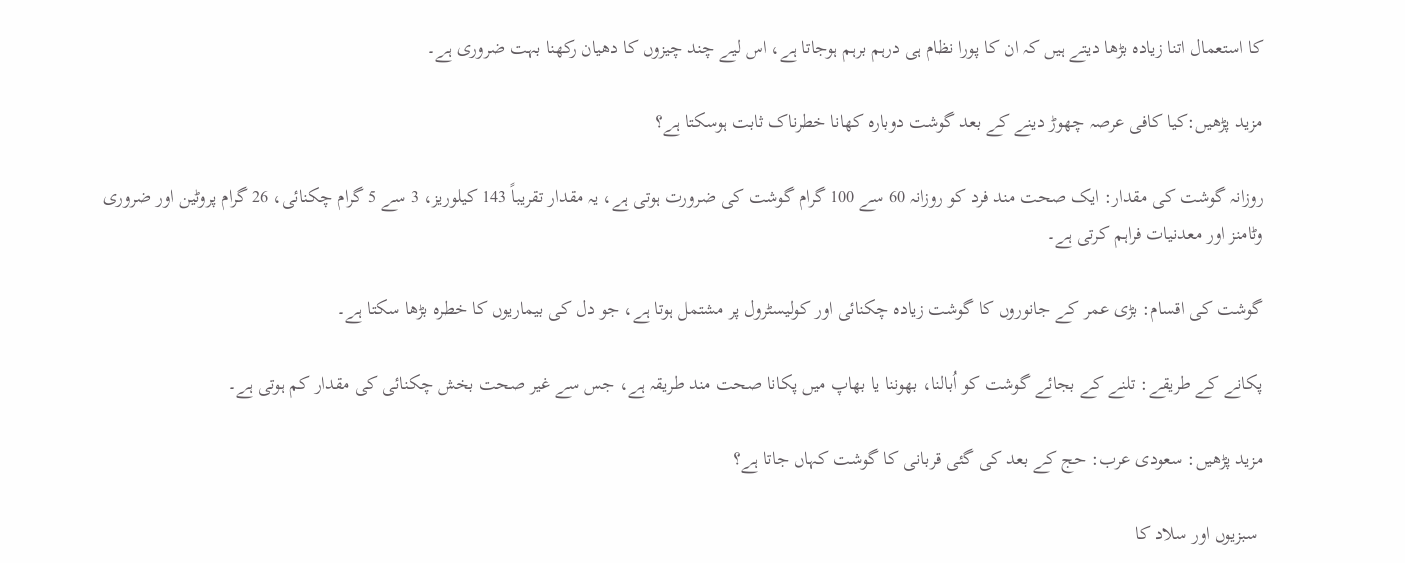کا استعمال اتنا زیادہ بڑھا دیتے ہیں کہ ان کا پورا نظام ہی درہم برہم ہوجاتا ہے، اس لیے چند چیزوں کا دھیان رکھنا بہت ضروری ہے۔

مزید پڑھیں:کیا کافی عرصہ چھوڑ دینے کے بعد گوشت دوبارہ کھانا خطرناک ثابت ہوسکتا ہے؟

روزانہ گوشت کی مقدار: ایک صحت مند فرد کو روزانہ 60 سے 100 گرام گوشت کی ضرورت ہوتی ہے، یہ مقدار تقریباً 143 کیلوریز، 3 سے 5 گرام چکنائی، 26 گرام پروٹین اور ضروری وٹامنز اور معدنیات فراہم کرتی ہے۔

گوشت کی اقسام: بڑی عمر کے جانوروں کا گوشت زیادہ چکنائی اور کولیسٹرول پر مشتمل ہوتا ہے، جو دل کی بیماریوں کا خطرہ بڑھا سکتا ہے۔

پکانے کے طریقے: تلنے کے بجائے گوشت کو اُبالنا، بھوننا یا بھاپ میں پکانا صحت مند طریقہ ہے، جس سے غیر صحت بخش چکنائی کی مقدار کم ہوتی ہے۔

مزید پڑھیں: سعودی عرب: حج کے بعد کی گئی قربانی کا گوشت کہاں جاتا ہے؟

 سبزیوں اور سلاد کا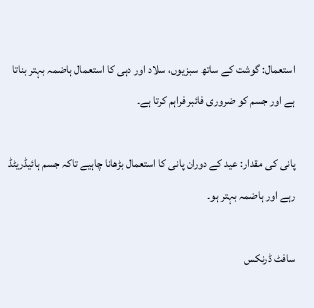استعمال: گوشت کے ساتھ سبزیوں، سلاد اور دہی کا استعمال ہاضمہ بہتر بناتا ہے اور جسم کو ضروری فائبر فراہم کرتا ہے۔

پانی کی مقدار: عید کے دوران پانی کا استعمال بڑھانا چاہیے تاکہ جسم ہائیڈریٹڈ رہے اور ہاضمہ بہتر ہو۔

سافٹ ڈرنکس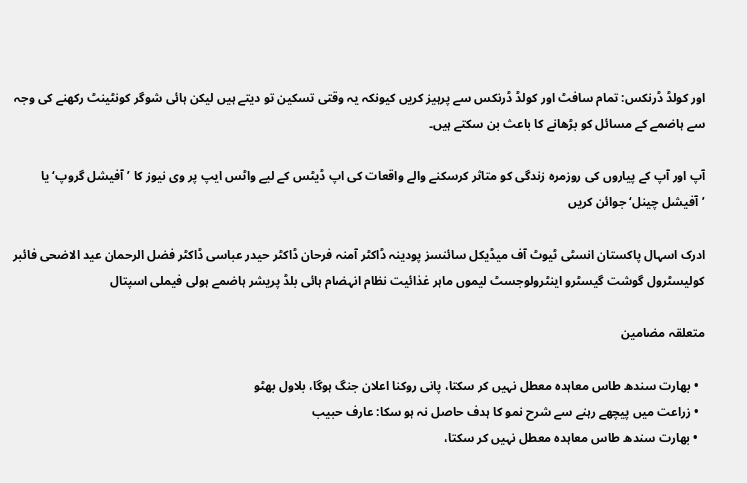اور کولڈ ڈرنکس: تمام سافٹ اور کولڈ ڈرنکس سے پرہیز کریں کیونکہ یہ وقتی تسکین تو دیتے ہیں لیکن ہائی شوگر کونٹینٹ رکھنے کی وجہ سے ہاضمے کے مسائل کو بڑھانے کا باعث بن سکتے ہیں۔

آپ اور آپ کے پیاروں کی روزمرہ زندگی کو متاثر کرسکنے والے واقعات کی اپ ڈیٹس کے لیے واٹس ایپ پر وی نیوز کا ’آفیشل گروپ‘ یا ’آفیشل چینل‘ جوائن کریں

ادرک اسہال پاکستان انسٹی ٹیوٹ آف میڈیکل سائنسز پودینہ ڈاکٹر آمنہ فرحان ڈاکٹر حیدر عباسی ڈاکٹر فضل الرحمان عید الاضحی فائبر کولیسٹرول گوشت گیسٹرو اینٹرولوجسٹ لیموں ماہر غذائیت نظام انہضام ہائی بلڈ پریشر ہاضمے ہولی فیملی اسپتال

متعلقہ مضامین

  • بھارت سندھ طاس معاہدہ معطل نہیں کر سکتا، پانی روکنا اعلان جنگ ہوگا، بلاول بھٹو
  • زراعت میں پیچھے رہنے سے شرح نمو کا ہدف حاصل نہ ہو سکا: عارف حبیب
  • بھارت سندھ طاس معاہدہ معطل نہیں کر سکتا،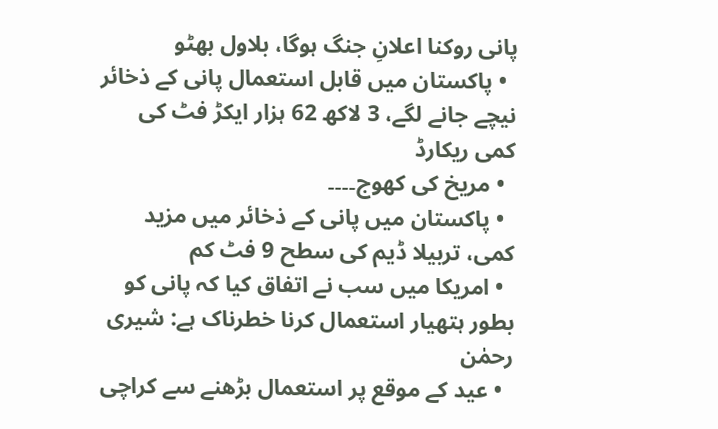پانی روکنا اعلانِ جنگ ہوگا، بلاول بھٹو
  • پاکستان میں قابل استعمال پانی کے ذخائر نیچے جانے لگے، 3 لاکھ 62 ہزار ایکڑ فٹ کی کمی ریکارڈ
  • مریخ کی کھوج۔۔۔۔
  • پاکستان میں پانی کے ذخائر میں مزید کمی، تربیلا ڈیم کی سطح 9 فٹ کم
  • امریکا میں سب نے اتفاق کیا کہ پانی کو بطور ہتھیار استعمال کرنا خطرناک ہے: شیری رحمٰن
  • عید کے موقع پر استعمال بڑھنے سے کراچی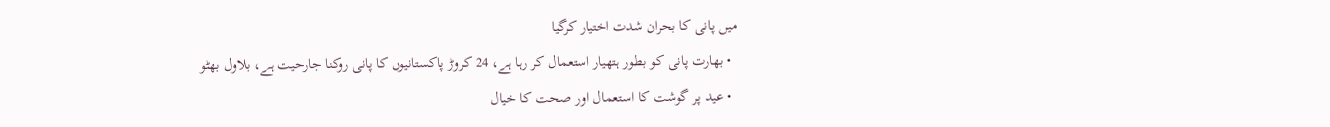میں پانی کا بحران شدت اختیار کرگیا
  • بھارت پانی کو بطور ہتھیار استعمال کر رہا ہے، 24 کروڑ پاکستانیوں کا پانی روکنا جارحیت ہے، بلاول بھٹو
  • عید پر گوشت کا استعمال اور صحت کا خیال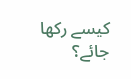کیسے رکھا جائے؟